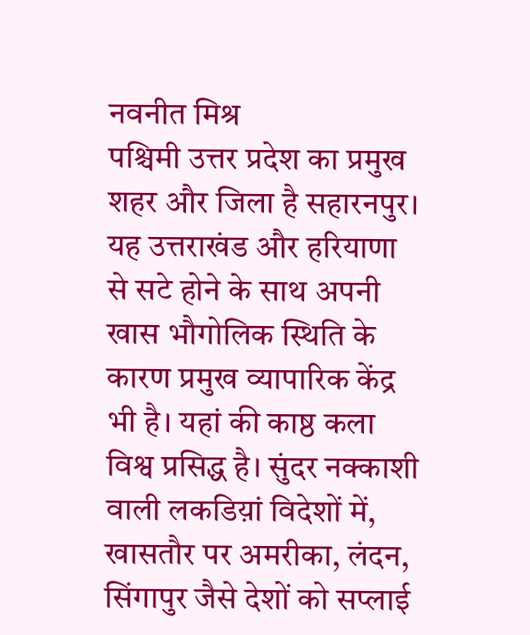नवनीत मिश्र
पश्चिमी उत्तर प्रदेश का प्रमुख शहर और जिला है सहारनपुर। यह उत्तराखंड और हरियाणा से सटे होने के साथ अपनी खास भौगोलिक स्थिति के कारण प्रमुख व्यापारिक केंद्र भी है। यहां की काष्ठ कला विश्व प्रसिद्ध है। सुंदर नक्काशी वाली लकडिय़ां विदेशों में, खासतौर पर अमरीका, लंदन, सिंगापुर जैसे देशों को सप्लाई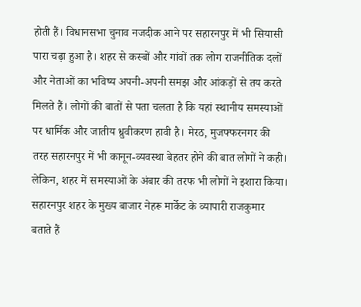होती हैं। विधानसभा चुनाव नजदीक आने पर सहारनपुर में भी सियासी पारा चढ़ा हुआ है। शहर से कस्बों और गांवों तक लोग राजनीतिक दलों और नेताओं का भविष्य अपनी-अपनी समझ और आंकड़ों से तय करते मिलते हैं। लोगों की बातों से पता चलता है कि यहां स्थानीय समस्याओं पर धार्मिक और जातीय ध्रुवीकरण हावी है। मेरठ, मुजफ्फरनगर की तरह सहारनपुर में भी कानून-व्यवस्था बेहतर होने की बात लोगों ने कही। लेकिन, शहर में समस्याओं के अंबार की तरफ भी लोगों ने इशारा किया।
सहारनपुर शहर के मुख्य बाजार नेहरू मार्केट के व्यापारी राजकुमार बताते हैं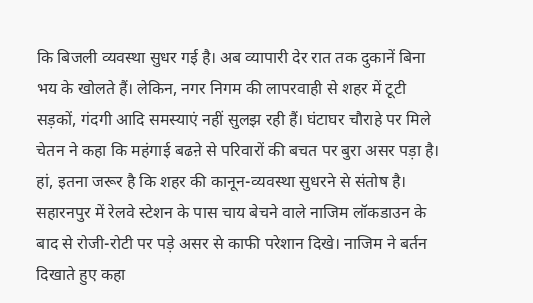कि बिजली व्यवस्था सुधर गई है। अब व्यापारी देर रात तक दुकानें बिना भय के खोलते हैं। लेकिन, नगर निगम की लापरवाही से शहर में टूटी सड़कों, गंदगी आदि समस्याएं नहीं सुलझ रही हैं। घंटाघर चौराहे पर मिले चेतन ने कहा कि महंगाई बढऩे से परिवारों की बचत पर बुरा असर पड़ा है। हां, इतना जरूर है कि शहर की कानून-व्यवस्था सुधरने से संतोष है।
सहारनपुर में रेलवे स्टेशन के पास चाय बेचने वाले नाजिम लॉकडाउन के बाद से रोजी-रोटी पर पड़े असर से काफी परेशान दिखे। नाजिम ने बर्तन दिखाते हुए कहा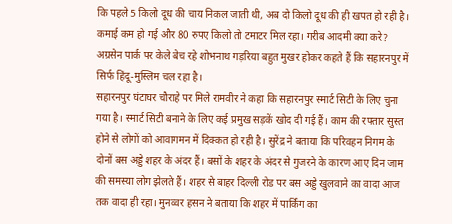कि पहले 5 किलो दूध की चाय निकल जाती थी, अब दो किलो दूध की ही खपत हो रही है। कमाई कम हो गई और 80 रुपए किलो तो टमाटर मिल रहा। गरीब आदमी क्या करे? अग्रसेन पार्क पर केले बेच रहे शोभनाथ गड़रिया बहुत मुखर होकर कहते हैं कि सहारनपुर में सिर्फ हिंदू-मुस्लिम चल रहा है।
सहारनपुर घंटाघर चौराहे पर मिले रामवीर ने कहा कि सहारनपुर स्मार्ट सिटी के लिए चुना गया है। स्मार्ट सिटी बनाने के लिए कई प्रमुख सड़कें खोद दी गई हैं। काम की रफ्तार सुस्त होने से लोगों को आवागमन में दिक्कत हो रही है। सुरेंद्र ने बताया कि परिवहन निगम के दोनों बस अड्डे शहर के अंदर हैं। बसों के शहर के अंदर से गुजरने के कारण आए दिन जाम की समस्या लोग झेलते हैं। शहर से बाहर दिल्ली रोड पर बस अड्डे खुलवाने का वादा आज तक वादा ही रहा। मुनव्वर हसन ने बताया कि शहर में पार्किंग का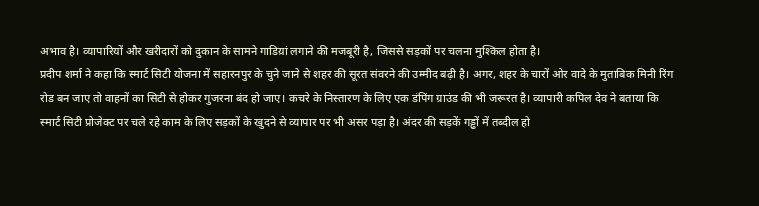अभाव है। व्यापारियों और खरीदारों को दुकान के सामने गाडिय़ां लगाने की मजबूरी है, जिससे सड़कों पर चलना मुश्किल होता है।
प्रदीप शर्मा ने कहा कि स्मार्ट सिटी योजना में सहारनपुर के चुने जाने से शहर की सूरत संवरने की उम्मीद बढ़ी है। अगर, शहर के चारों ओर वादे के मुताबिक मिनी रिंग रोड बन जाए तो वाहनों का सिटी से होकर गुजरना बंद हो जाए। कचरे के निस्तारण के लिए एक डंपिंग ग्राउंड की भी जरूरत है। व्यापारी कपिल देव ने बताया कि स्मार्ट सिटी प्रोजेक्ट पर चले रहे काम के लिए सड़कों के खुदने से व्यापार पर भी असर पड़ा है। अंदर की सड़कें गड्ढों में तब्दील हो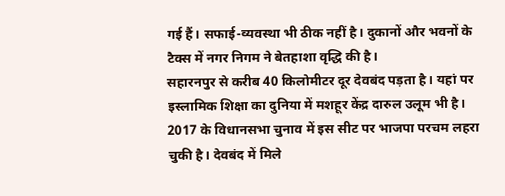गई हैं। सफाई-व्यवस्था भी ठीक नहीं है। दुकानों और भवनों के टैक्स में नगर निगम ने बेतहाशा वृद्धि की है।
सहारनपुर से करीब 40 किलोमीटर दूर देवबंद पड़ता है। यहां पर इस्लामिक शिक्षा का दुनिया में मशहूर केंद्र दारुल उलूम भी है। 2017 के विधानसभा चुनाव में इस सीट पर भाजपा परचम लहरा चुकी है। देवबंद में मिले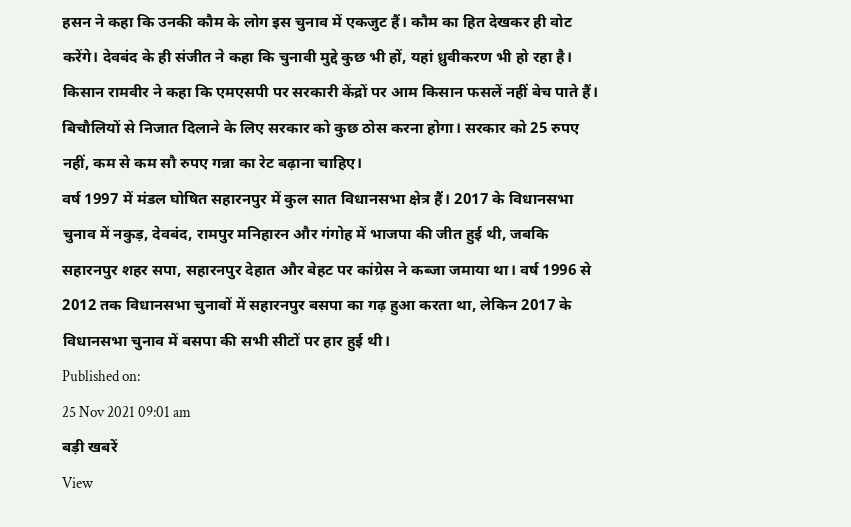हसन ने कहा कि उनकी कौम के लोग इस चुनाव में एकजुट हैं। कौम का हित देखकर ही वोट करेंगे। देवबंद के ही संजीत ने कहा कि चुनावी मुद्दे कुछ भी हों, यहां ध्रुवीकरण भी हो रहा है। किसान रामवीर ने कहा कि एमएसपी पर सरकारी केंद्रों पर आम किसान फसलें नहीं बेच पाते हैं। बिचौलियों से निजात दिलाने के लिए सरकार को कुछ ठोस करना होगा। सरकार को 25 रुपए नहीं, कम से कम सौ रुपए गन्ना का रेट बढ़ाना चाहिए।
वर्ष 1997 में मंडल घोषित सहारनपुर में कुल सात विधानसभा क्षेत्र हैं। 2017 के विधानसभा चुनाव में नकुड़, देवबंद, रामपुर मनिहारन और गंगोह में भाजपा की जीत हुई थी, जबकि सहारनपुर शहर सपा, सहारनपुर देहात और बेहट पर कांग्रेस ने कब्जा जमाया था। वर्ष 1996 से 2012 तक विधानसभा चुनावों में सहारनपुर बसपा का गढ़ हुआ करता था, लेकिन 2017 के विधानसभा चुनाव में बसपा की सभी सीटों पर हार हुई थी।
Published on:
25 Nov 2021 09:01 am
बड़ी खबरें
View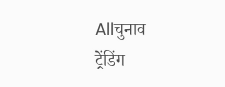Allचुनाव
ट्रेंडिंग